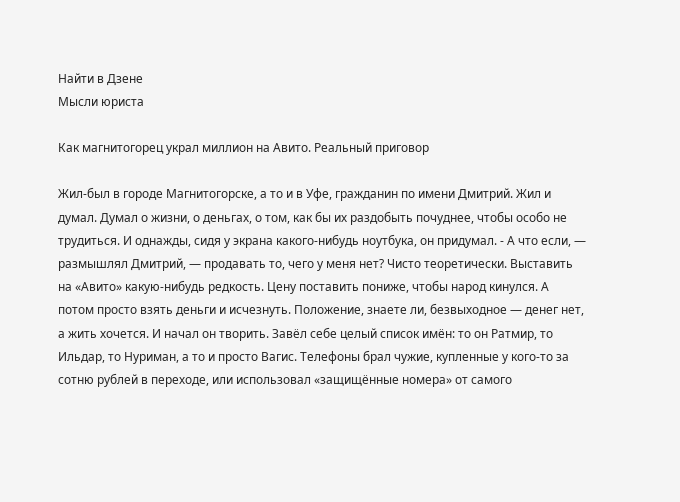Найти в Дзене
Мысли юриста

Как магнитогорец украл миллион на Авито. Реальный приговор

Жил-был в городе Магнитогорске, а то и в Уфе, гражданин по имени Дмитрий. Жил и думал. Думал о жизни, о деньгах, о том, как бы их раздобыть почуднее, чтобы особо не трудиться. И однажды, сидя у экрана какого-нибудь ноутбука, он придумал. - А что если, — размышлял Дмитрий, — продавать то, чего у меня нет? Чисто теоретически. Выставить на «Авито» какую-нибудь редкость. Цену поставить пониже, чтобы народ кинулся. А потом просто взять деньги и исчезнуть. Положение, знаете ли, безвыходное — денег нет, а жить хочется. И начал он творить. Завёл себе целый список имён: то он Ратмир, то Ильдар, то Нуриман, а то и просто Вагис. Телефоны брал чужие, купленные у кого-то за сотню рублей в переходе, или использовал «защищённые номера» от самого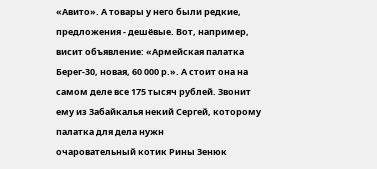«Авито». А товары у него были редкие, предложения - дешёвые. Вот, например, висит объявление: «Армейская палатка Берег-30, новая, 60 000 р.». А стоит она на самом деле все 175 тысяч рублей. Звонит ему из Забайкалья некий Сергей, которому палатка для дела нужн
очаровательный котик Рины Зенюк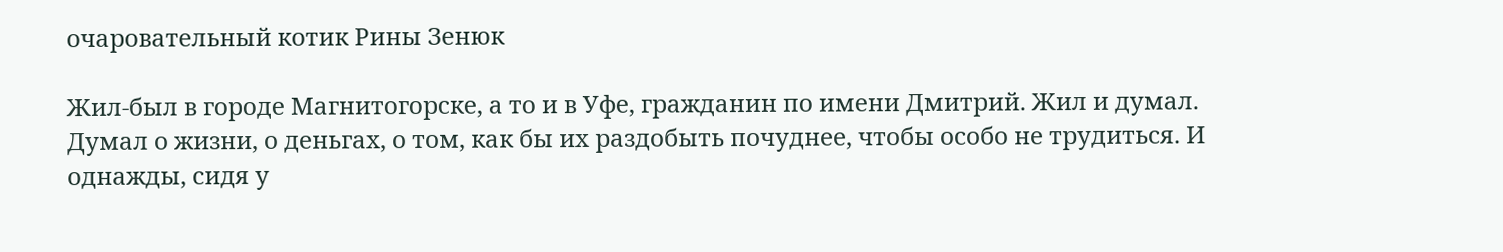очаровательный котик Рины Зенюк

Жил-был в городе Магнитогорске, а то и в Уфе, гражданин по имени Дмитрий. Жил и думал. Думал о жизни, о деньгах, о том, как бы их раздобыть почуднее, чтобы особо не трудиться. И однажды, сидя у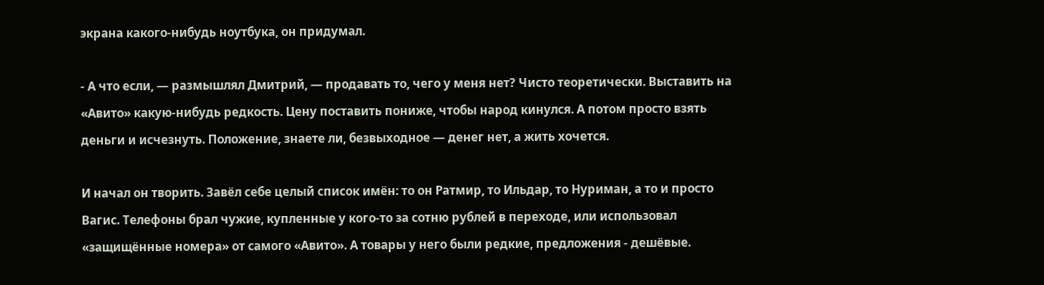экрана какого-нибудь ноутбука, он придумал.

- А что если, — размышлял Дмитрий, — продавать то, чего у меня нет? Чисто теоретически. Выставить на «Авито» какую-нибудь редкость. Цену поставить пониже, чтобы народ кинулся. А потом просто взять деньги и исчезнуть. Положение, знаете ли, безвыходное — денег нет, а жить хочется.

И начал он творить. Завёл себе целый список имён: то он Ратмир, то Ильдар, то Нуриман, а то и просто Вагис. Телефоны брал чужие, купленные у кого-то за сотню рублей в переходе, или использовал «защищённые номера» от самого «Авито». А товары у него были редкие, предложения - дешёвые.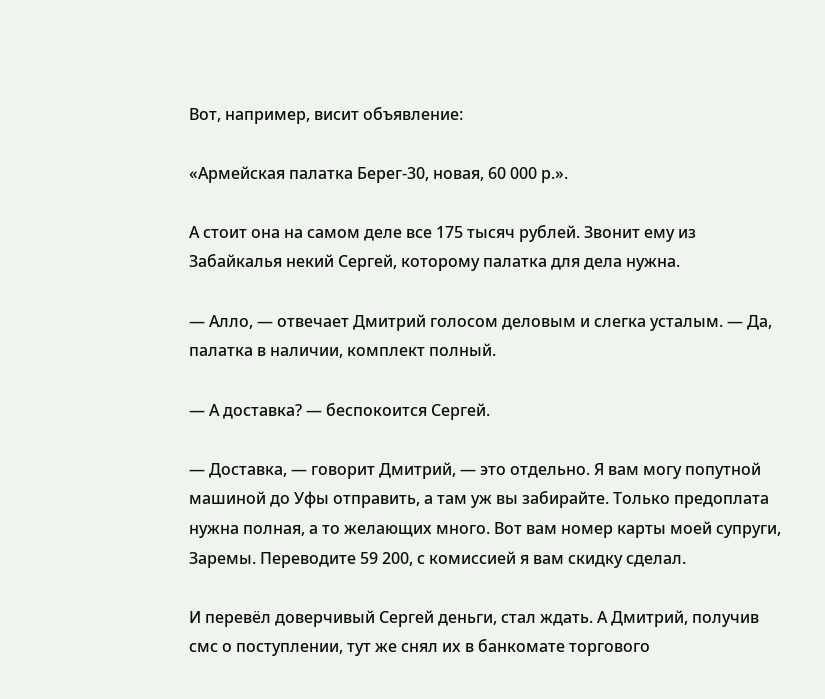Вот, например, висит объявление:

«Армейская палатка Берег-30, новая, 60 000 р.».

А стоит она на самом деле все 175 тысяч рублей. Звонит ему из Забайкалья некий Сергей, которому палатка для дела нужна.

— Алло, — отвечает Дмитрий голосом деловым и слегка усталым. — Да, палатка в наличии, комплект полный.

— А доставка? — беспокоится Сергей.

— Доставка, — говорит Дмитрий, — это отдельно. Я вам могу попутной машиной до Уфы отправить, а там уж вы забирайте. Только предоплата нужна полная, а то желающих много. Вот вам номер карты моей супруги, Заремы. Переводите 59 200, с комиссией я вам скидку сделал.

И перевёл доверчивый Сергей деньги, стал ждать. А Дмитрий, получив смс о поступлении, тут же снял их в банкомате торгового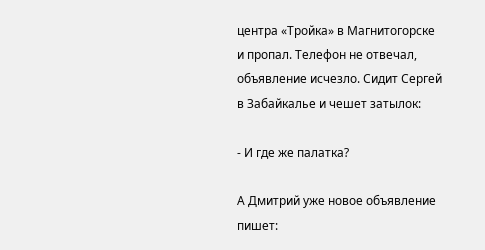центра «Тройка» в Магнитогорске и пропал. Телефон не отвечал, объявление исчезло. Сидит Сергей в Забайкалье и чешет затылок:

- И где же палатка?

А Дмитрий уже новое объявление пишет: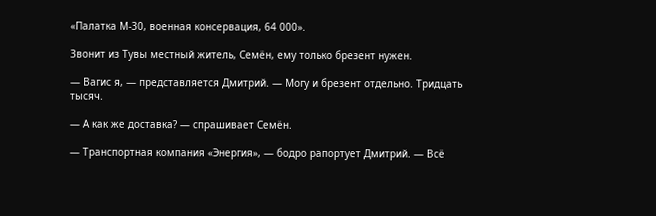«Палатка М-30, военная консервация, 64 000».

Звонит из Тувы местный житель, Семён, ему только брезент нужен.

— Вагис я, — представляется Дмитрий. — Могу и брезент отдельно. Тридцать тысяч.

— А как же доставка? — спрашивает Семён.

— Транспортная компания «Энергия», — бодро рапортует Дмитрий. — Всё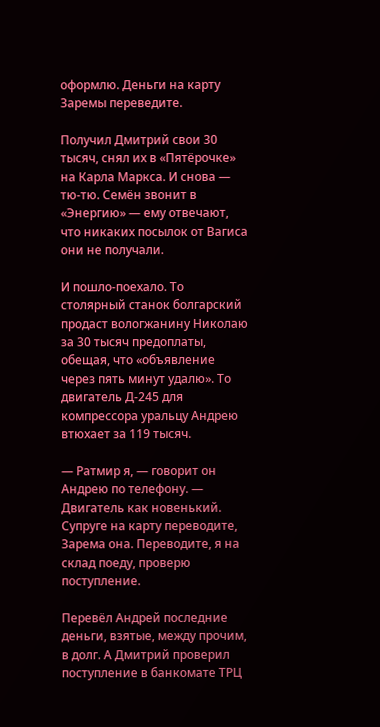оформлю. Деньги на карту Заремы переведите.

Получил Дмитрий свои 30 тысяч, снял их в «Пятёрочке» на Карла Маркса. И снова — тю-тю. Семён звонит в «Энергию» — ему отвечают, что никаких посылок от Вагиса они не получали.

И пошло-поехало. То столярный станок болгарский продаст вологжанину Николаю за 30 тысяч предоплаты, обещая, что «объявление через пять минут удалю». То двигатель Д-245 для компрессора уральцу Андрею втюхает за 119 тысяч.

— Ратмир я, — говорит он Андрею по телефону. — Двигатель как новенький. Супруге на карту переводите, Зарема она. Переводите, я на склад поеду, проверю поступление.

Перевёл Андрей последние деньги, взятые, между прочим, в долг. А Дмитрий проверил поступление в банкомате ТРЦ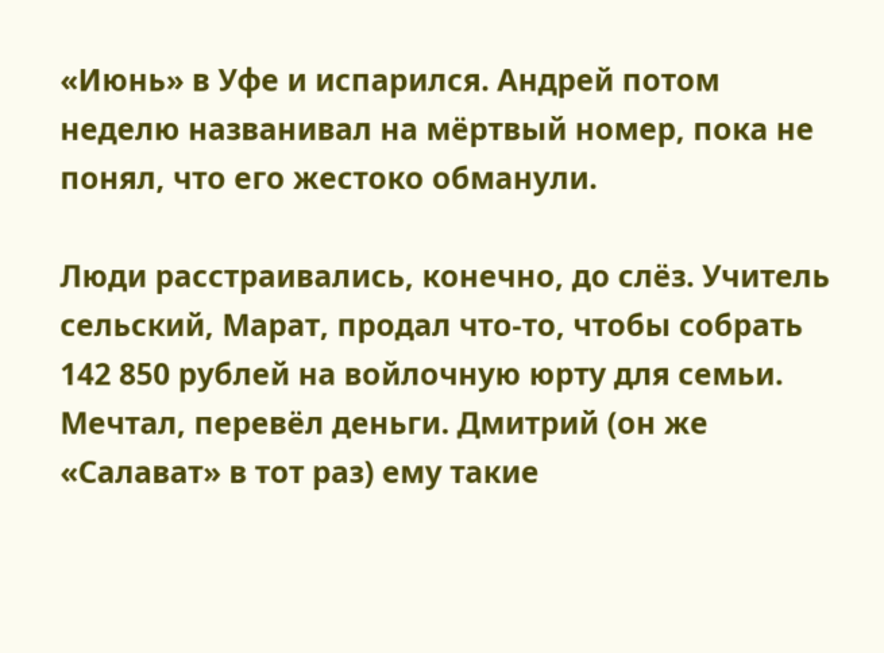«Июнь» в Уфе и испарился. Андрей потом неделю названивал на мёртвый номер, пока не понял, что его жестоко обманули.

Люди расстраивались, конечно, до слёз. Учитель сельский, Марат, продал что-то, чтобы собрать 142 850 рублей на войлочную юрту для семьи. Мечтал, перевёл деньги. Дмитрий (он же «Салават» в тот раз) ему такие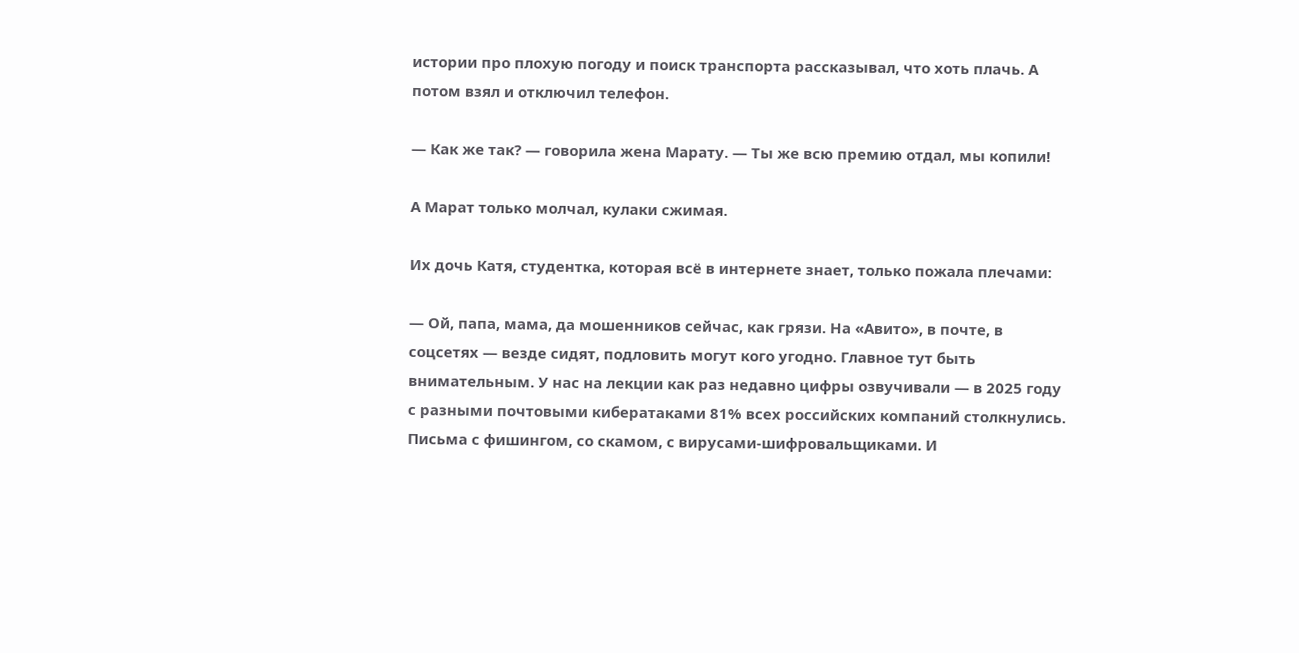истории про плохую погоду и поиск транспорта рассказывал, что хоть плачь. А потом взял и отключил телефон.

— Как же так? — говорила жена Марату. — Ты же всю премию отдал, мы копили!

А Марат только молчал, кулаки сжимая.

Их дочь Катя, студентка, которая всё в интернете знает, только пожала плечами:

— Ой, папа, мама, да мошенников сейчас, как грязи. На «Авито», в почте, в соцсетях — везде сидят, подловить могут кого угодно. Главное тут быть внимательным. У нас на лекции как раз недавно цифры озвучивали — в 2025 году с разными почтовыми кибератаками 81% всех российских компаний столкнулись. Письма с фишингом, со скамом, с вирусами-шифровальщиками. И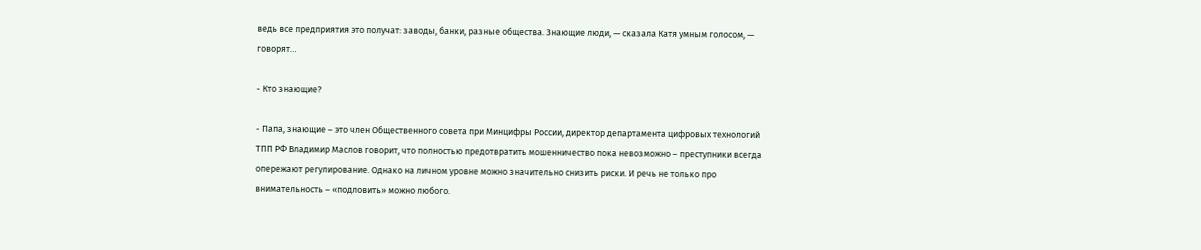ведь все предприятия это получат: заводы, банки, разные общества. Знающие люди, — сказала Катя умным голосом, — говорят…

- Кто знающие?

- Папа, знающие – это член Общественного совета при Минцифры России, директор департамента цифровых технологий ТПП РФ Владимир Маслов говорит, что полностью предотвратить мошенничество пока невозможно – преступники всегда опережают регулирование. Однако на личном уровне можно значительно снизить риски. И речь не только про внимательность – «подловить» можно любого.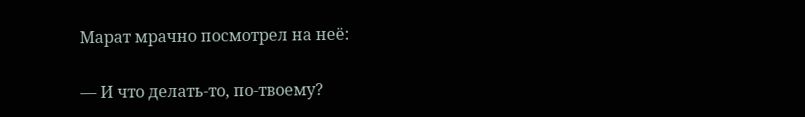Марат мрачно посмотрел на неё:

— И что делать-то, по-твоему?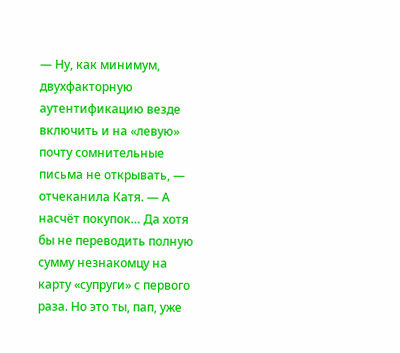— Ну, как минимум, двухфакторную аутентификацию везде включить и на «левую» почту сомнительные письма не открывать, — отчеканила Катя. — А насчёт покупок… Да хотя бы не переводить полную сумму незнакомцу на карту «супруги» с первого раза. Но это ты, пап, уже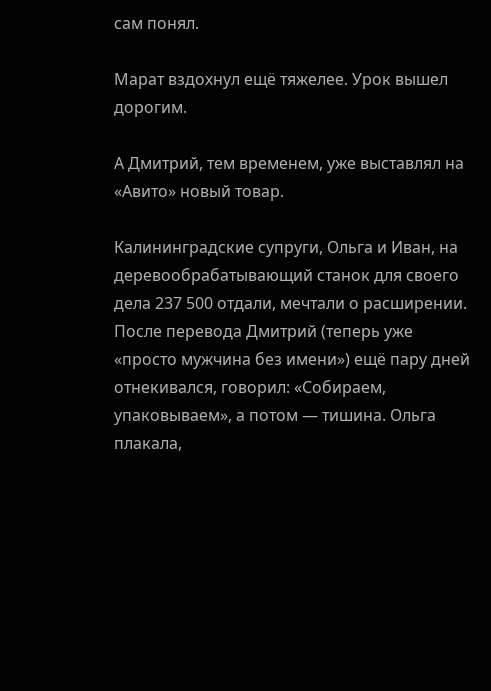сам понял.

Марат вздохнул ещё тяжелее. Урок вышел дорогим.

А Дмитрий, тем временем, уже выставлял на «Авито» новый товар.

Калининградские супруги, Ольга и Иван, на деревообрабатывающий станок для своего дела 237 500 отдали, мечтали о расширении. После перевода Дмитрий (теперь уже «просто мужчина без имени») ещё пару дней отнекивался, говорил: «Собираем, упаковываем», а потом — тишина. Ольга плакала,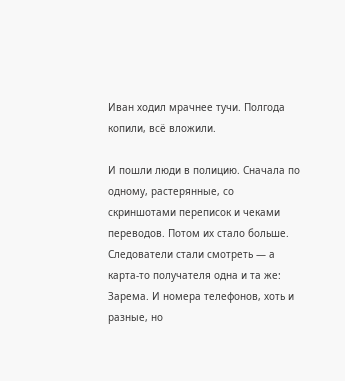Иван ходил мрачнее тучи. Полгода копили, всё вложили.

И пошли люди в полицию. Сначала по одному, растерянные, со скриншотами переписок и чеками переводов. Потом их стало больше. Следователи стали смотреть — а карта-то получателя одна и та же: Зарема. И номера телефонов, хоть и разные, но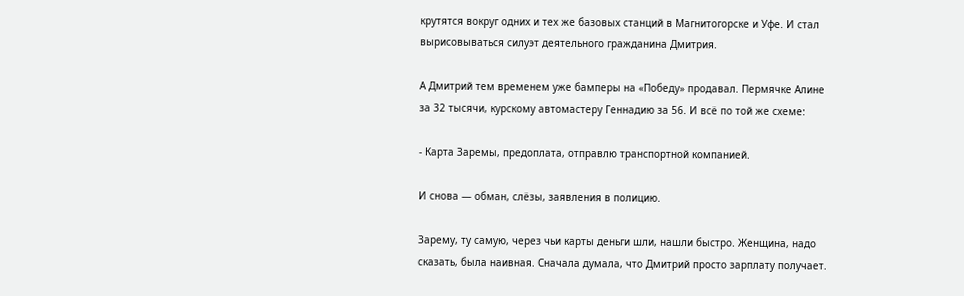крутятся вокруг одних и тех же базовых станций в Магнитогорске и Уфе. И стал вырисовываться силуэт деятельного гражданина Дмитрия.

А Дмитрий тем временем уже бамперы на «Победу» продавал. Пермячке Алине за 32 тысячи, курскому автомастеру Геннадию за 56. И всё по той же схеме:

- Карта Заремы, предоплата, отправлю транспортной компанией.

И снова — обман, слёзы, заявления в полицию.

Зарему, ту самую, через чьи карты деньги шли, нашли быстро. Женщина, надо сказать, была наивная. Сначала думала, что Дмитрий просто зарплату получает.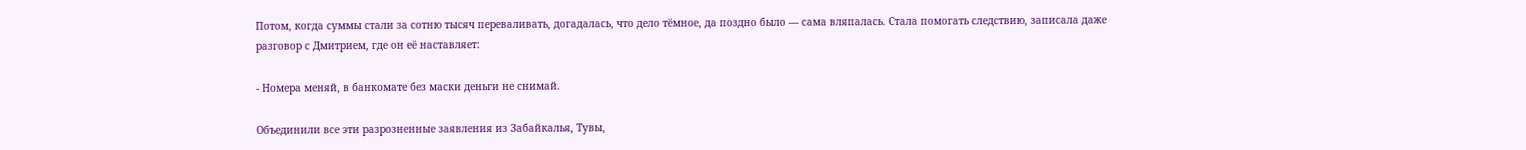Потом, когда суммы стали за сотню тысяч переваливать, догадалась, что дело тёмное, да поздно было — сама вляпалась. Стала помогать следствию, записала даже разговор с Дмитрием, где он её наставляет:

- Номера меняй, в банкомате без маски деньги не снимай.

Объединили все эти разрозненные заявления из Забайкалья, Тувы,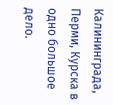Калининграда, Перми, Курска в одно большое дело.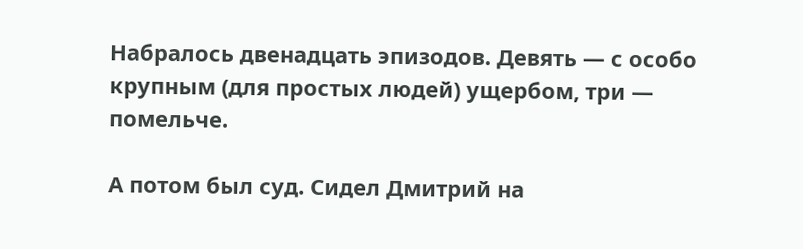Набралось двенадцать эпизодов. Девять — с особо крупным (для простых людей) ущербом, три — помельче.

А потом был суд. Сидел Дмитрий на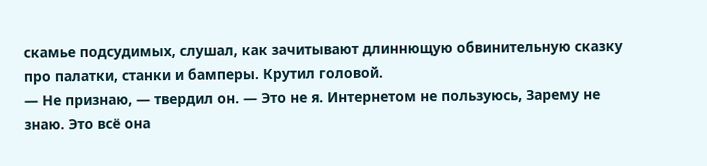скамье подсудимых, слушал, как зачитывают длиннющую обвинительную сказку про палатки, станки и бамперы. Крутил головой.
— Не признаю, — твердил он. — Это не я. Интернетом не пользуюсь, Зарему не знаю. Это всё она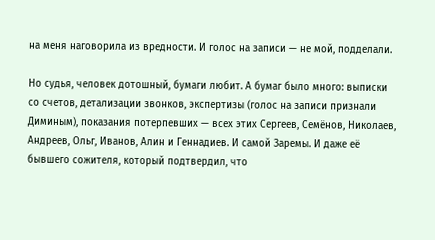на меня наговорила из вредности. И голос на записи — не мой, подделали.

Но судья, человек дотошный, бумаги любит. А бумаг было много: выписки со счетов, детализации звонков, экспертизы (голос на записи признали Диминым), показания потерпевших — всех этих Сергеев, Семёнов, Николаев, Андреев, Ольг, Иванов, Алин и Геннадиев. И самой Заремы. И даже её бывшего сожителя, который подтвердил, что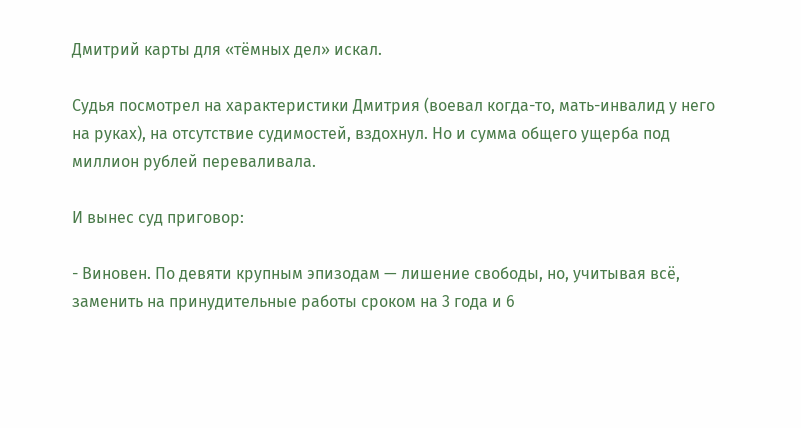Дмитрий карты для «тёмных дел» искал.

Судья посмотрел на характеристики Дмитрия (воевал когда-то, мать-инвалид у него на руках), на отсутствие судимостей, вздохнул. Но и сумма общего ущерба под миллион рублей переваливала.

И вынес суд приговор:

- Виновен. По девяти крупным эпизодам — лишение свободы, но, учитывая всё, заменить на принудительные работы сроком на 3 года и 6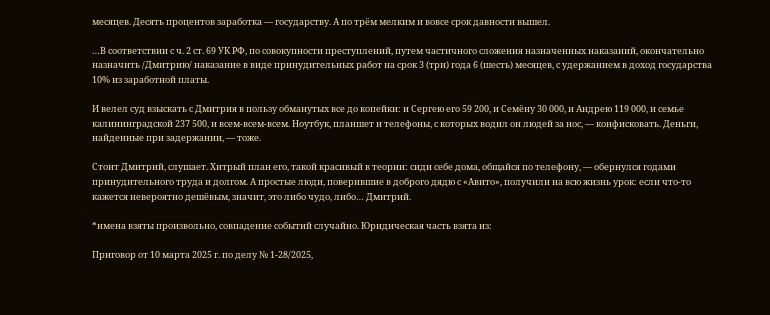месяцев. Десять процентов заработка — государству. А по трём мелким и вовсе срок давности вышел.

…В соответствии с ч. 2 ст. 69 УК РФ, по совокупности преступлений, путем частичного сложения назначенных наказаний, окончательно назначить /Дмитрию/ наказание в виде принудительных работ на срок 3 (три) года 6 (шесть) месяцев, с удержанием в доход государства 10% из заработной платы.

И велел суд взыскать с Дмитрия в пользу обманутых все до копейки: и Сергею его 59 200, и Семёну 30 000, и Андрею 119 000, и семье калининградской 237 500, и всем-всем-всем. Ноутбук, планшет и телефоны, с которых водил он людей за нос, — конфисковать. Деньги, найденные при задержании, — тоже.

Стоит Дмитрий, слушает. Хитрый план его, такой красивый в теории: сиди себе дома, общайся по телефону, — обернулся годами принудительного труда и долгом. А простые люди, поверившие в доброго дядю с «Авито», получили на всю жизнь урок: если что-то кажется невероятно дешёвым, значит, это либо чудо, либо… Дмитрий.

*имена взяты произвольно, совпадение событий случайно. Юридическая часть взята из:

Приговор от 10 марта 2025 г. по делу № 1-28/2025,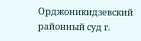Орджоникидзевский районный суд г.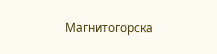Магнитогорска